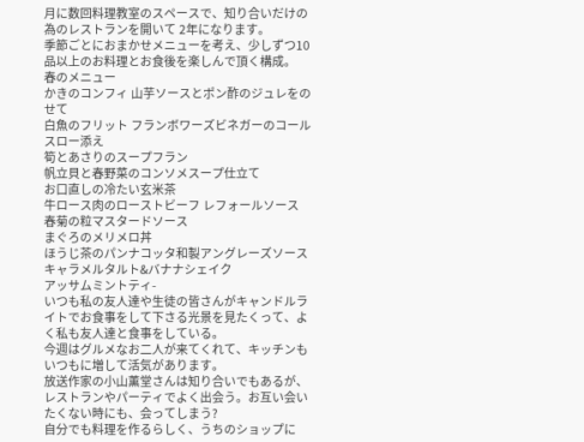月に数回料理教室のスペースで、知り合いだけの為のレストランを開いて 2年になります。
季節ごとにおまかせメニューを考え、少しずつ10品以上のお料理とお食後を楽しんで頂く構成。
春のメニュー
かきのコンフィ 山芋ソースとポン酢のジュレをのせて
白魚のフリット フランボワーズビネガーのコールスロー添え
筍とあさりのスープフラン
帆立貝と春野菜のコンソメスープ仕立て
お口直しの冷たい玄米茶
牛ロース肉のローストビーフ レフォールソース
春菊の粒マスタードソース
まぐろのメリメロ丼
ほうじ茶のパンナコッタ和製アングレーズソース
キャラメルタルト&バナナシェイク
アッサムミントティ-
いつも私の友人達や生徒の皆さんがキャンドルライトでお食事をして下さる光景を見たくって、よく私も友人達と食事をしている。
今週はグルメなお二人が来てくれて、キッチンもいつもに増して活気があります。
放送作家の小山薫堂さんは知り合いでもあるが、レストランやパーティでよく出会う。お互い会いたくない時にも、会ってしまう?
自分でも料理を作るらしく、うちのショップに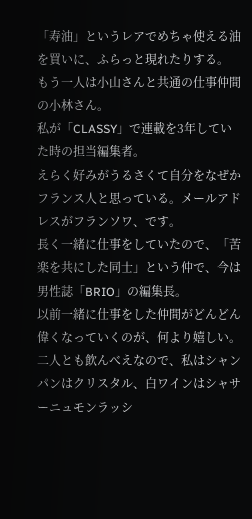「寿油」というレアでめちゃ使える油を買いに、ふらっと現れたりする。
もう一人は小山さんと共通の仕事仲間の小林さん。
私が「CLASSY」で連載を3年していた時の担当編集者。
えらく好みがうるさくて自分をなぜかフランス人と思っている。メールアドレスがフランソワ、です。
長く一緒に仕事をしていたので、「苦楽を共にした同士」という仲で、今は男性誌「BRIO」の編集長。
以前一緒に仕事をした仲間がどんどん偉くなっていくのが、何より嬉しい。
二人とも飲んべえなので、私はシャンパンはクリスタル、白ワインはシャサーニュモンラッシ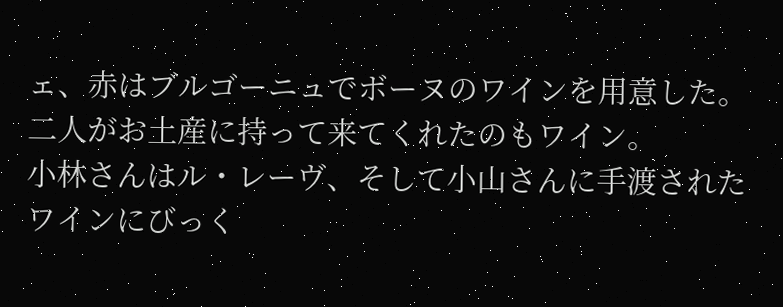ェ、赤はブルゴーニュでボーヌのワインを用意した。
二人がお土産に持って来てくれたのもワイン。
小林さんはル・レーヴ、そして小山さんに手渡されたワインにびっく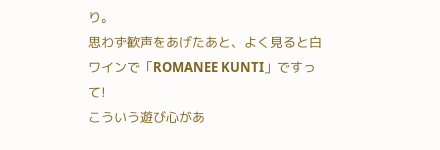り。
思わず歓声をあげたあと、よく見ると白ワインで「ROMANEE KUNTI」ですって!
こういう遊び心があ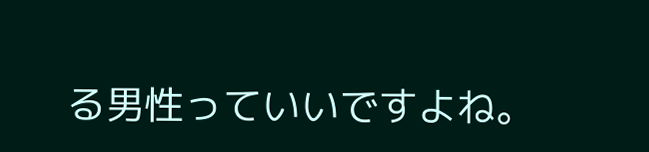る男性っていいですよね。